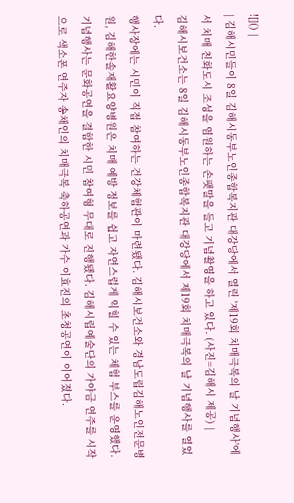![]() |
| 김해시민들이 8일 김해시동부노인종합복지관 대강당에서 열린 '제19회 치매극복의 날 기념행사'에서 치매 친화도시 조성을 염원하는 손팻말을 들고 기념촬영을 하고 있다. (사진=김해시 제공) |
김해시보건소는 8일 김해시동부노인종합복지관 대강당에서 제19회 치매극복의 날 기념행사를 열었다.
행사장에는 시민이 직접 참여하는 건강체험관이 마련됐다. 김해시보건소와 경남도립김해노인전문병원, 김해한솔재활요양병원은 치매 예방 정보를 쉽고 자연스럽게 익힐 수 있는 체험 부스를 운영했다.
기념행사는 문화공연을 결합한 시민 참여형 무대로 진행됐다. 김해시립예술단의 가야금 연주를 시작으로 색소폰 연주자 송채인의 치매극복 축하공연과 가수 이효진의 초청공연이 이어졌다.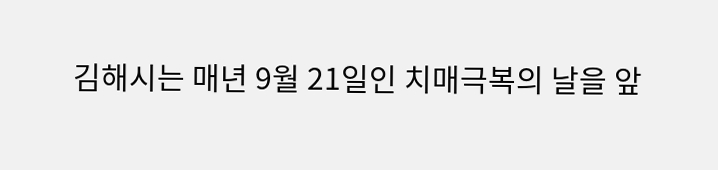김해시는 매년 9월 21일인 치매극복의 날을 앞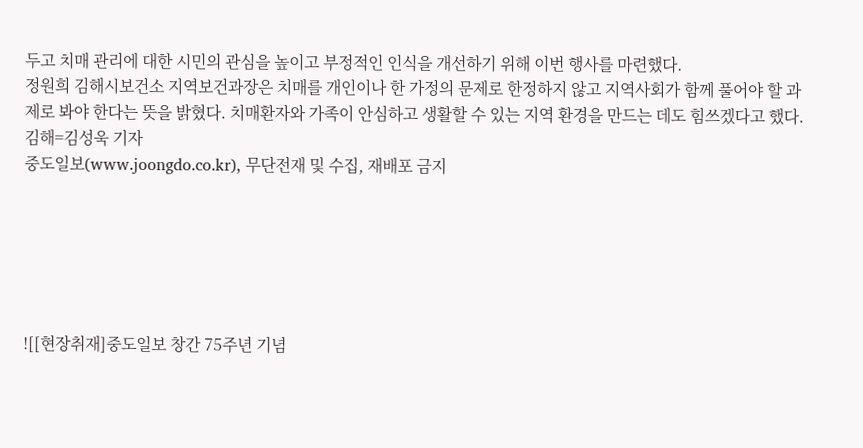두고 치매 관리에 대한 시민의 관심을 높이고 부정적인 인식을 개선하기 위해 이번 행사를 마련했다.
정원희 김해시보건소 지역보건과장은 치매를 개인이나 한 가정의 문제로 한정하지 않고 지역사회가 함께 풀어야 할 과제로 봐야 한다는 뜻을 밝혔다. 치매환자와 가족이 안심하고 생활할 수 있는 지역 환경을 만드는 데도 힘쓰겠다고 했다.
김해=김성욱 기자
중도일보(www.joongdo.co.kr), 무단전재 및 수집, 재배포 금지






![[현장취재]중도일보 창간 75주년 기념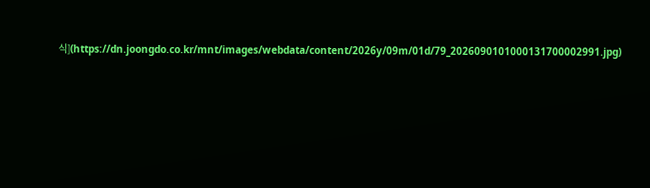식](https://dn.joongdo.co.kr/mnt/images/webdata/content/2026y/09m/01d/79_2026090101000131700002991.jpg)